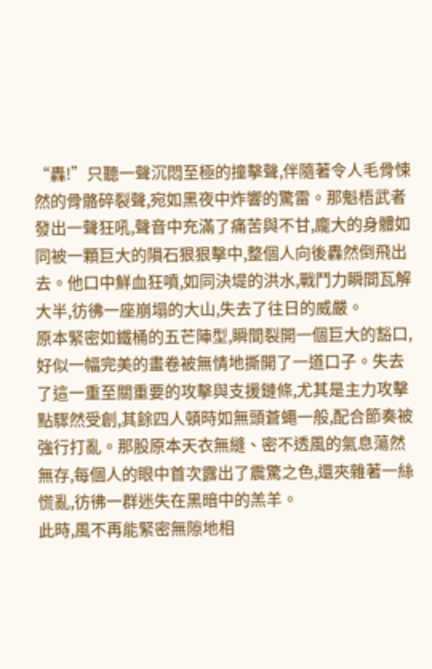“轟!”只聽一聲沉悶至極的撞擊聲,伴隨著令人毛骨悚然的骨骼碎裂聲,宛如黑夜中炸響的驚雷。那魁梧武者發出一聲狂吼,聲音中充滿了痛苦與不甘,龐大的身體如同被一顆巨大的隕石狠狠擊中,整個人向後轟然倒飛出去。他口中鮮血狂噴,如同決堤的洪水,戰鬥力瞬間瓦解大半,彷彿一座崩塌的大山,失去了往日的威嚴。
原本緊密如鐵桶的五芒陣型,瞬間裂開一個巨大的豁口,好似一幅完美的畫卷被無情地撕開了一道口子。失去了這一重至關重要的攻擊與支援鏈條,尤其是主力攻擊點驟然受創,其餘四人頓時如無頭蒼蠅一般,配合節奏被強行打亂。那股原本天衣無縫、密不透風的氣息蕩然無存,每個人的眼中首次露出了震驚之色,還夾雜著一絲慌亂,彷彿一群迷失在黑暗中的羔羊。
此時,風不再能緊密無隙地相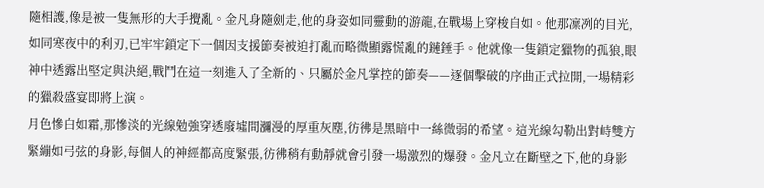隨相護,像是被一隻無形的大手攪亂。金凡身隨劍走,他的身姿如同靈動的游龍,在戰場上穿梭自如。他那凜冽的目光,如同寒夜中的利刃,已牢牢鎖定下一個因支援節奏被迫打亂而略微顯露慌亂的鏈錘手。他就像一隻鎖定獵物的孤狼,眼神中透露出堅定與決絕,戰鬥在這一刻進入了全新的、只屬於金凡掌控的節奏——逐個擊破的序曲正式拉開,一場精彩的獵殺盛宴即將上演。
月色慘白如霜,那慘淡的光線勉強穿透廢墟間瀰漫的厚重灰塵,彷彿是黑暗中一絲微弱的希望。這光線勾勒出對峙雙方緊繃如弓弦的身影,每個人的神經都高度緊張,彷彿稍有動靜就會引發一場激烈的爆發。金凡立在斷壁之下,他的身影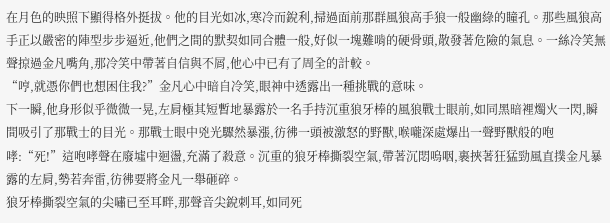在月色的映照下顯得格外挺拔。他的目光如冰,寒冷而銳利,掃過面前那群風狼高手狼一般幽綠的瞳孔。那些風狼高手正以嚴密的陣型步步逼近,他們之間的默契如同合體一般,好似一塊難啃的硬骨頭,散發著危險的氣息。一絲冷笑無聲掠過金凡嘴角,那冷笑中帶著自信與不屑,他心中已有了周全的計較。
“哼,就憑你們也想困住我?”金凡心中暗自冷笑,眼神中透露出一種挑戰的意味。
下一瞬,他身形似乎微微一晃,左肩極其短暫地暴露於一名手持沉重狼牙棒的風狼戰士眼前,如同黑暗裡燭火一閃,瞬間吸引了那戰士的目光。那戰士眼中兇光驟然暴漲,彷彿一頭被激怒的野獸,喉嚨深處爆出一聲野獸般的咆哮:“死!”這咆哮聲在廢墟中迴盪,充滿了殺意。沉重的狼牙棒撕裂空氣,帶著沉悶嗚咽,裹挾著狂猛勁風直撲金凡暴露的左肩,勢若奔雷,彷彿要將金凡一舉砸碎。
狼牙棒撕裂空氣的尖嘯已至耳畔,那聲音尖銳刺耳,如同死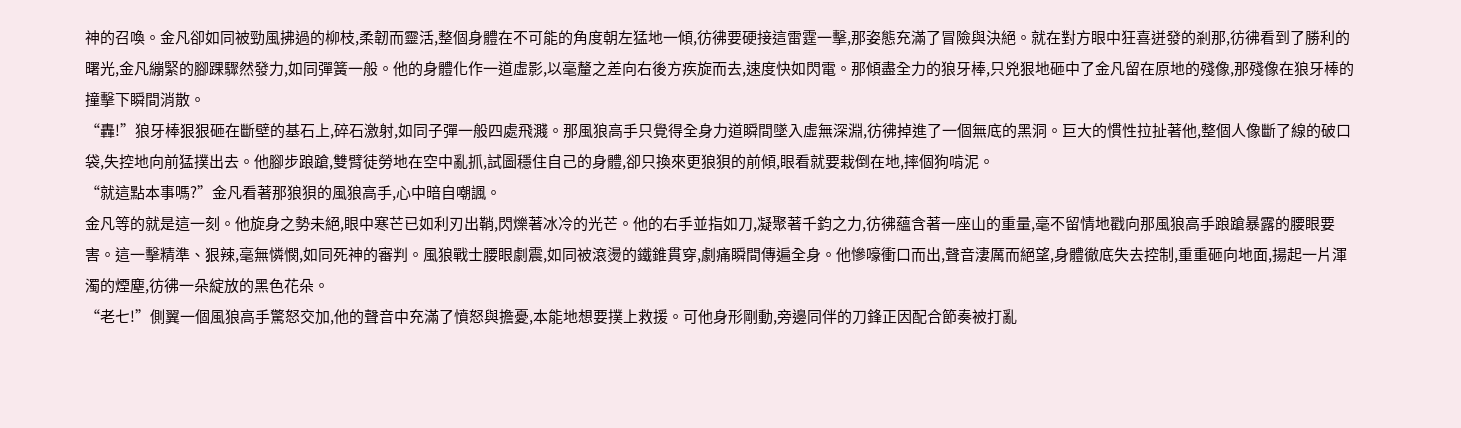神的召喚。金凡卻如同被勁風拂過的柳枝,柔韌而靈活,整個身體在不可能的角度朝左猛地一傾,彷彿要硬接這雷霆一擊,那姿態充滿了冒險與決絕。就在對方眼中狂喜迸發的剎那,彷彿看到了勝利的曙光,金凡繃緊的腳踝驟然發力,如同彈簧一般。他的身體化作一道虛影,以毫釐之差向右後方疾旋而去,速度快如閃電。那傾盡全力的狼牙棒,只兇狠地砸中了金凡留在原地的殘像,那殘像在狼牙棒的撞擊下瞬間消散。
“轟!”狼牙棒狠狠砸在斷壁的基石上,碎石激射,如同子彈一般四處飛濺。那風狼高手只覺得全身力道瞬間墜入虛無深淵,彷彿掉進了一個無底的黑洞。巨大的慣性拉扯著他,整個人像斷了線的破口袋,失控地向前猛撲出去。他腳步踉蹌,雙臂徒勞地在空中亂抓,試圖穩住自己的身體,卻只換來更狼狽的前傾,眼看就要栽倒在地,摔個狗啃泥。
“就這點本事嗎?”金凡看著那狼狽的風狼高手,心中暗自嘲諷。
金凡等的就是這一刻。他旋身之勢未絕,眼中寒芒已如利刃出鞘,閃爍著冰冷的光芒。他的右手並指如刀,凝聚著千鈞之力,彷彿蘊含著一座山的重量,毫不留情地戳向那風狼高手踉蹌暴露的腰眼要害。這一擊精準、狠辣,毫無憐憫,如同死神的審判。風狼戰士腰眼劇震,如同被滾燙的鐵錐貫穿,劇痛瞬間傳遍全身。他慘嚎衝口而出,聲音淒厲而絕望,身體徹底失去控制,重重砸向地面,揚起一片渾濁的煙塵,彷彿一朵綻放的黑色花朵。
“老七!”側翼一個風狼高手驚怒交加,他的聲音中充滿了憤怒與擔憂,本能地想要撲上救援。可他身形剛動,旁邊同伴的刀鋒正因配合節奏被打亂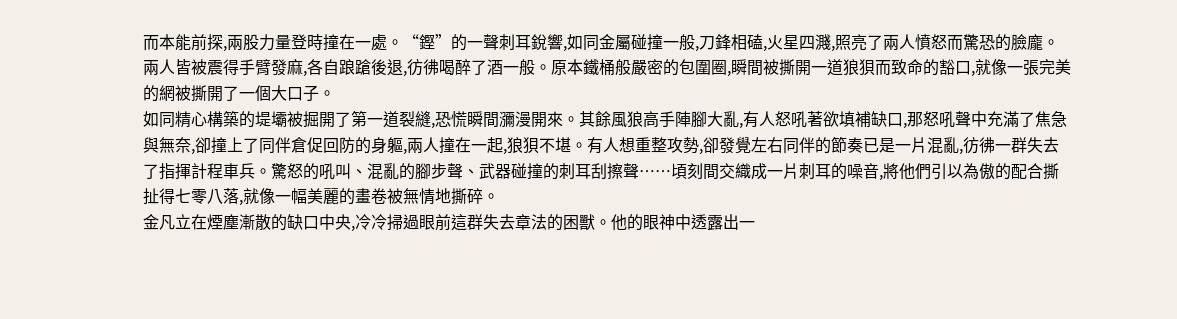而本能前探,兩股力量登時撞在一處。“鏗”的一聲刺耳銳響,如同金屬碰撞一般,刀鋒相磕,火星四濺,照亮了兩人憤怒而驚恐的臉龐。兩人皆被震得手臂發麻,各自踉蹌後退,彷彿喝醉了酒一般。原本鐵桶般嚴密的包圍圈,瞬間被撕開一道狼狽而致命的豁口,就像一張完美的網被撕開了一個大口子。
如同精心構築的堤壩被掘開了第一道裂縫,恐慌瞬間瀰漫開來。其餘風狼高手陣腳大亂,有人怒吼著欲填補缺口,那怒吼聲中充滿了焦急與無奈,卻撞上了同伴倉促回防的身軀,兩人撞在一起,狼狽不堪。有人想重整攻勢,卻發覺左右同伴的節奏已是一片混亂,彷彿一群失去了指揮計程車兵。驚怒的吼叫、混亂的腳步聲、武器碰撞的刺耳刮擦聲……頃刻間交織成一片刺耳的噪音,將他們引以為傲的配合撕扯得七零八落,就像一幅美麗的畫卷被無情地撕碎。
金凡立在煙塵漸散的缺口中央,冷冷掃過眼前這群失去章法的困獸。他的眼神中透露出一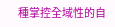種掌控全域性的自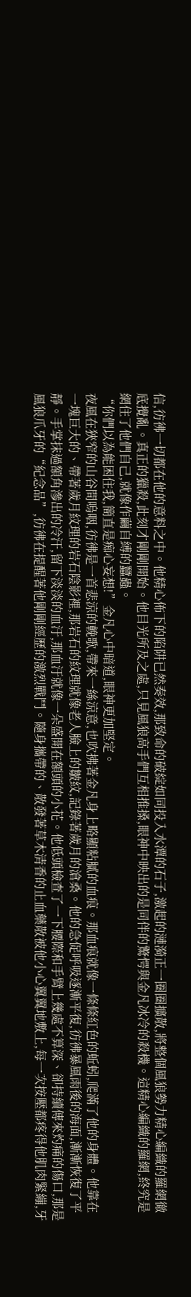信,彷彿一切都在他的意料之中。他精心佈下的陷阱已然奏效,那致命的破綻如同投入水潭的石子,激起的漣漪正一圈圈擴散,將整個風狼勢力精心編織的羅網徹底攪亂。真正的獵殺,此刻才剛剛開始。他目光所及之處,只見風狼高手們互相推搡,眼神中映出的是同伴的驚愕與金凡冰冷的殺機。這精心編織的羅網,終究是網住了他們自己,就像作繭自縛的蠶蟲。
“你們以為能困住我,簡直是痴心妄想!”金凡心中暗道,眼神更加堅定。
夜風在狹窄的山谷間嗚咽,彷彿是一首悲涼的輓歌,帶來一絲涼意,也吹拂著金凡身上略顯粘膩的血痕。那血痕就像一條條紅色的蚯蚓,爬滿了他的身體。他靠在一塊巨大的、帶著歲月紋理的岩石陰影裡,那岩石的紋理就像老人臉上的皺紋,記錄著歲月的滄桑。他的急促呼吸逐漸平復,彷彿暴風雨後的海面,漸漸恢復了平靜。手掌抹過額角滲出的冷汗,留下淡淡的血汙,那血汙就像一朵盛開在額頭的小花。他低頭檢查了一下腰際和手臂上幾處不算深、卻持續傳來灼痛的傷口,那是風狼爪牙的“紀念品”,彷彿在提醒著他剛剛經歷的激烈戰鬥。隨身攜帶的、散發著草木清香的止血藥散被他小心翼翼地敷上,每一次按壓都疼得他肌肉緊繃,牙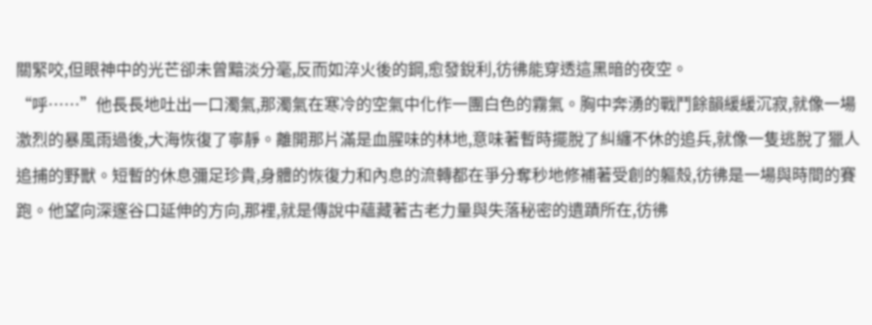關緊咬,但眼神中的光芒卻未曾黯淡分毫,反而如淬火後的鋼,愈發銳利,彷彿能穿透這黑暗的夜空。
“呼……”他長長地吐出一口濁氣,那濁氣在寒冷的空氣中化作一團白色的霧氣。胸中奔湧的戰鬥餘韻緩緩沉寂,就像一場激烈的暴風雨過後,大海恢復了寧靜。離開那片滿是血腥味的林地,意味著暫時擺脫了糾纏不休的追兵,就像一隻逃脫了獵人追捕的野獸。短暫的休息彌足珍貴,身體的恢復力和內息的流轉都在爭分奪秒地修補著受創的軀殼,彷彿是一場與時間的賽跑。他望向深邃谷口延伸的方向,那裡,就是傳說中蘊藏著古老力量與失落秘密的遺蹟所在,彷彿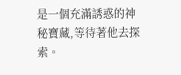是一個充滿誘惑的神秘寶藏,等待著他去探索。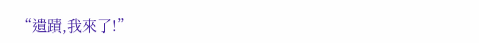“遺蹟,我來了!”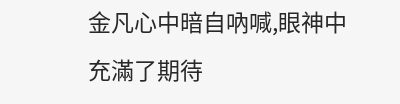金凡心中暗自吶喊,眼神中充滿了期待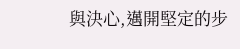與決心,邁開堅定的步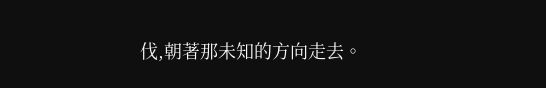伐,朝著那未知的方向走去。